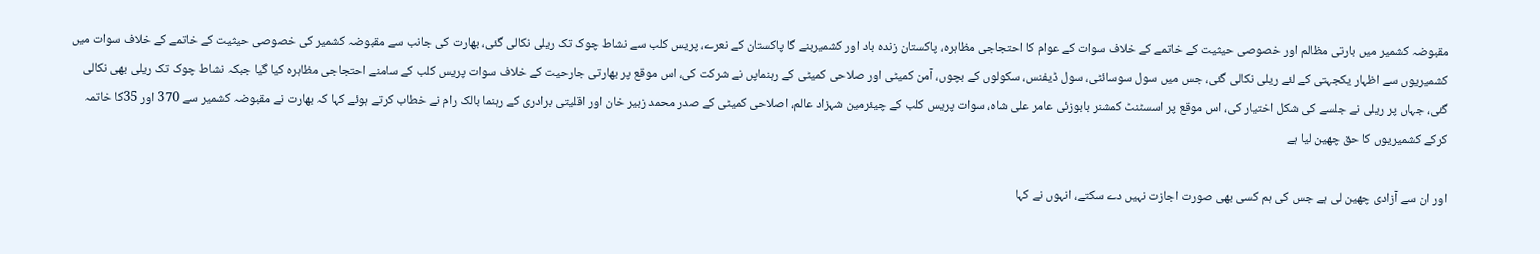مقبوضہ کشمیر میں بارتی مظالم اور خصوصی حیثیت کے خاتمے کے خلاف سوات کے عوام کا احتجاجی مظاہرہ، پاکستان زندہ باد اور کشمیربنے گا پاکستان کے نعرے، پریس کلب سے نشاط چوک تک ریلی نکالی گئی، بھارت کی جانب سے مقبوضہ کشمیر کی خصوصی حیثیت کے خاتمے کے خلاف سوات میں کشمیریوں سے اظہار یکجہتی کے لئے ریلی نکالی گئی، جس میں سول سوسائٹی، سول ڈیفنس، سکولوں کے بچوں، آمن کمیٹی اور صلاحی کمیٹی کے رہنماپں نے شرکت کی، اس موقع پر بھارتی جارحیت کے خلاف سوات پریس کلب کے سامنے احتجاجی مظاہرہ کیا گیا جبکہ نشاط چوک تک ریلی بھی نکالی گئی، جہاں پر ریلی نے جلسے کی شکل اختیار کی، اس موقع پر اسسٹنٹ کمشنر بابوزئی عامر علی شاہ، سوات پریس کلب کے چیئرمین شہزاد عالم، اصلاحی کمیٹی کے صدر محمد زبیر خان اور اقلیتی برادری کے رہنما بالک رام نے خطاب کرتے ہوئے کہا کہ بھارت نے مقبوضہ کشمیر سے 370 اور 35کا خاتمہ کرکے کشمیریوں کا حق چھین لیا ہے

اور ان سے آزادی چھین لی ہے جس کی ہم کسی بھی صورت اجازت نہیں دے سکتے، انہوں نے کہا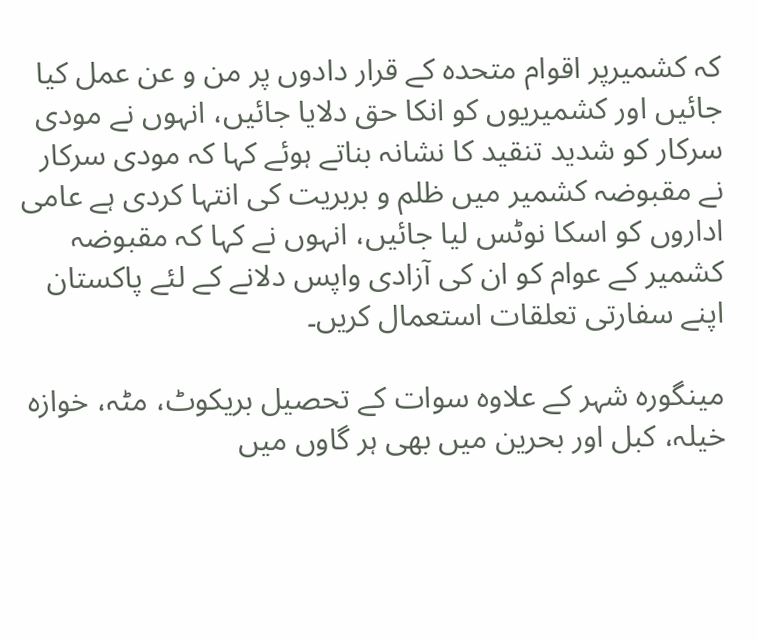کہ کشمیرپر اقوام متحدہ کے قرار دادوں پر من و عن عمل کیا جائیں اور کشمیریوں کو انکا حق دلایا جائیں، انہوں نے مودی سرکار کو شدید تنقید کا نشانہ بناتے ہوئے کہا کہ مودی سرکار نے مقبوضہ کشمیر میں ظلم و بربریت کی انتہا کردی ہے عامی اداروں کو اسکا نوٹس لیا جائیں، انہوں نے کہا کہ مقبوضہ کشمیر کے عوام کو ان کی آزادی واپس دلانے کے لئے پاکستان اپنے سفارتی تعلقات استعمال کریں۔

مینگورہ شہر کے علاوہ سوات کے تحصیل بریکوٹ، مٹہ، خوازہ خیلہ، کبل اور بحرین میں بھی ہر گاوں میں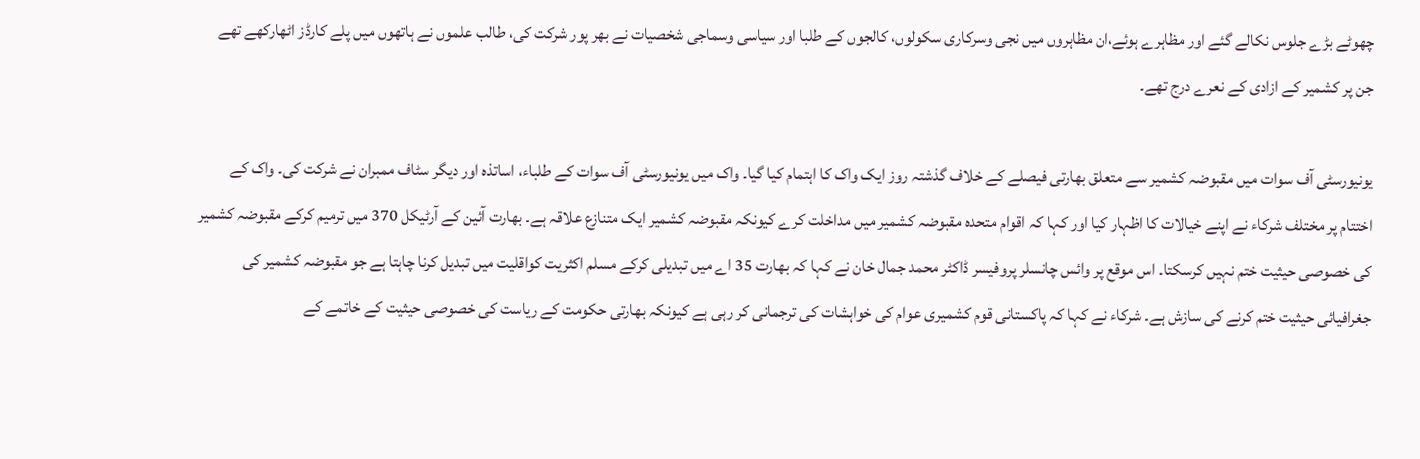چھوٹے بڑے جلوس نکالے گئے اور مظاہرے ہوئے،ان مظاہروں میں نجی وسرکاری سکولوں، کالجوں کے طلبا اور سیاسی وسماجی شخصیات نے بھر پور شرکت کی، طالب علموں نے ہاتھوں میں پلے کارڈز اٹھارکھے تھے جن پر کشمیر کے ازادی کے نعرے درج تھے۔

یونیورسٹی آف سوات میں مقبوضہ کشمیر سے متعلق بھارتی فیصلے کے خلاف گذشتہ روز ایک واک کا اہتمام کیا گیا۔ واک میں یونیورسٹی آف سوات کے طلباء، اساتذہ اور دیگر سٹاف ممبران نے شرکت کی۔ واک کے اختتام پر مختلف شرکاء نے اپنے خیالات کا اظہار کیا اور کہا کہ اقوام متحدہ مقبوضہ کشمیر میں مداخلت کرے کیونکہ مقبوضہ کشمیر ایک متنازع علاقہ ہے۔ بھارت آئین کے آرٹیکل 370 میں ترمیم کرکے مقبوضہ کشمیر کی خصوصی حیثیت ختم نہیں کرسکتا۔ اس موقع پر وائس چانسلر پروفیسر ڈاکٹر محمد جمال خان نے کہا کہ بھارت 35 اے میں تبدیلی کرکے مسلم اکثریت کواقلیت میں تبدیل کرنا چاہتا ہے جو مقبوضہ کشمیر کی جغرافیائی حیثیت ختم کرنے کی سازش ہے۔ شرکاء نے کہا کہ پاکستانی قوم کشمیری عوام کی خواہشات کی ترجمانی کر رہی ہے کیونکہ بھارتی حکومت کے ریاست کی خصوصی حیثیت کے خاتمے کے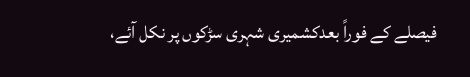فیصلے کے فوراً بعدکشمیری شہری سڑکوں پر نکل آئے،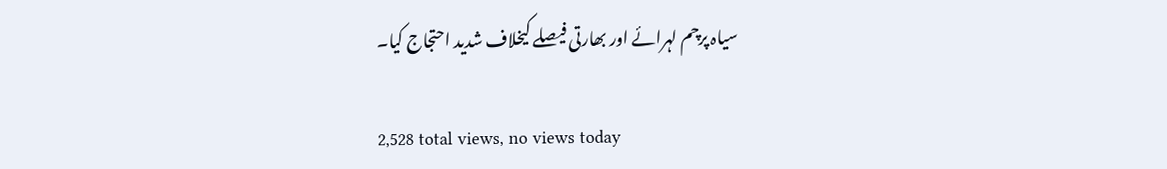سیاہ پرچم لہرائے اور بھارتی فیصلے کیخلاف شدید احتجاج کیا۔

2,528 total views, no views today